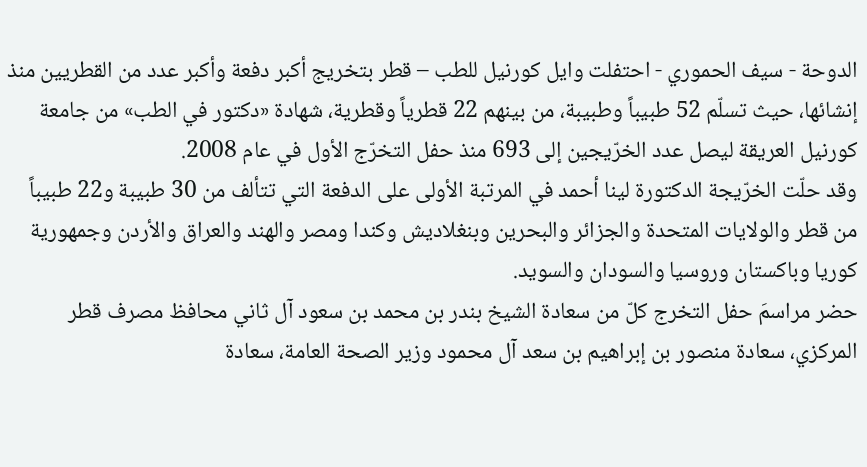الدوحة - سيف الحموري - احتفلت وايل كورنيل للطب – قطر بتخريج أكبر دفعة وأكبر عدد من القطريين منذ إنشائها، حيث تسلّم 52 طبيباً وطبيبة، من بينهم 22 قطرياً وقطرية، شهادة «دكتور في الطب» من جامعة كورنيل العريقة ليصل عدد الخرّيجين إلى 693 منذ حفل التخرّج الأول في عام 2008.
وقد حلّت الخرّيجة الدكتورة لينا أحمد في المرتبة الأولى على الدفعة التي تتألف من 30 طبيبة و22 طبيباً من قطر والولايات المتحدة والجزائر والبحرين وبنغلاديش وكندا ومصر والهند والعراق والأردن وجمهورية كوريا وباكستان وروسيا والسودان والسويد.
حضر مراسمَ حفل التخرج كلّ من سعادة الشيخ بندر بن محمد بن سعود آل ثاني محافظ مصرف قطر المركزي، سعادة منصور بن إبراهيم بن سعد آل محمود وزير الصحة العامة، سعادة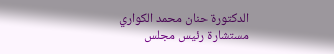الدكتورة حنان محمد الكواري مستشارة رئيس مجلس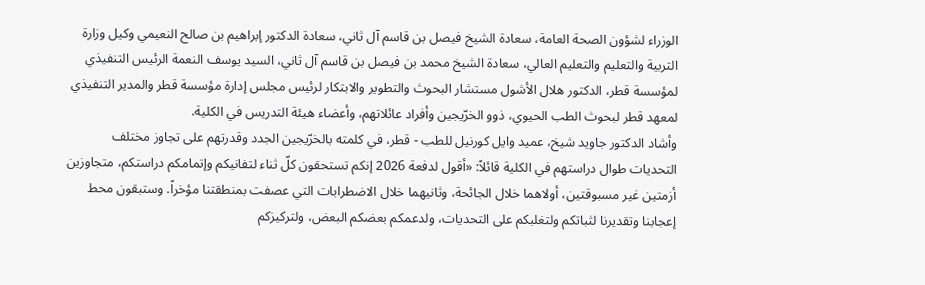الوزراء لشؤون الصحة العامة، سعادة الشيخ فيصل بن قاسم آل ثاني، سعادة الدكتور إبراهيم بن صالح النعيمي وكيل وزارة التربية والتعليم والتعليم العالي، سعادة الشيخ محمد بن فيصل بن قاسم آل ثاني، السيد يوسف النعمة الرئيس التنفيذي لمؤسسة قطر، الدكتور هلال الأشول مستشار البحوث والتطوير والابتكار لرئيس مجلس إدارة مؤسسة قطر والمدير التنفيذي لمعهد قطر لبحوث الطب الحيوي، ذوو الخرّيجين وأفراد عائلاتهم، وأعضاء هيئة التدريس في الكلية.
وأشاد الدكتور جاويد شيخ، عميد وايل كورنيل للطب - قطر، في كلمته بالخرّيجين الجدد وقدرتهم على تجاوز مختلف التحديات طوال دراستهم في الكلية قائلاً: «أقول لدفعة 2026 إنكم تستحقون كلّ ثناء لتفانيكم وإتمامكم دراستكم، متجاوزين أزمتين غير مسبوقتين، أولاهما خلال الجائحة، وثانيهما خلال الاضطرابات التي عصفت بمنطقتنا مؤخراً. وستبقون محط إعجابنا وتقديرنا لثباتكم ولتغلبكم على التحديات، ولدعمكم بعضكم البعض، ولتركيزكم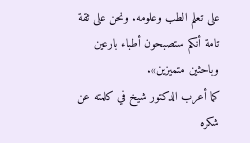على تعلم الطب وعلومه. ونحن على ثقة تامة أنكم ستصبحون أطباء بارعين وباحثين متميزين».
كما أعرب الدكتور شيخ في كلمته عن شكره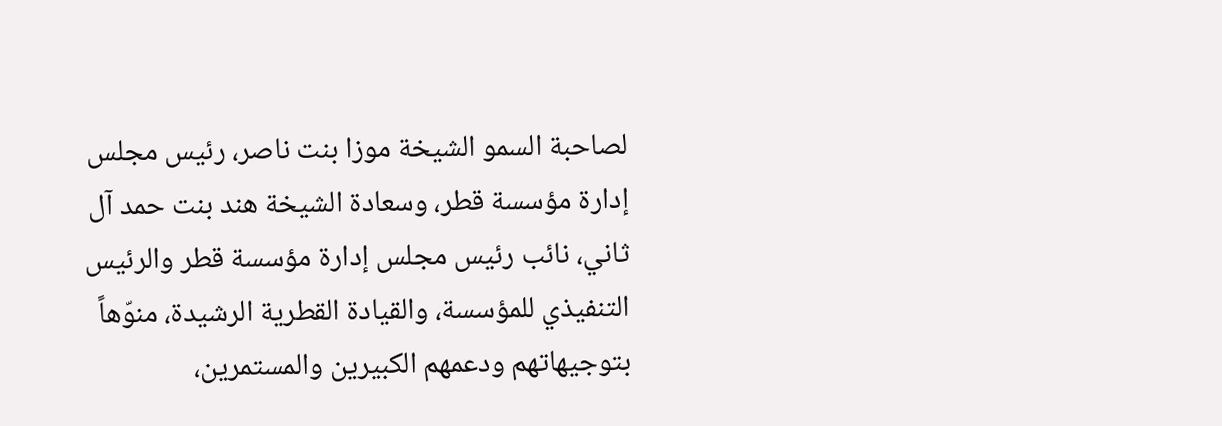لصاحبة السمو الشيخة موزا بنت ناصر، رئيس مجلس إدارة مؤسسة قطر، وسعادة الشيخة هند بنت حمد آل ثاني، نائب رئيس مجلس إدارة مؤسسة قطر والرئيس التنفيذي للمؤسسة، والقيادة القطرية الرشيدة، منوّهاً بتوجيهاتهم ودعمهم الكبيرين والمستمرين،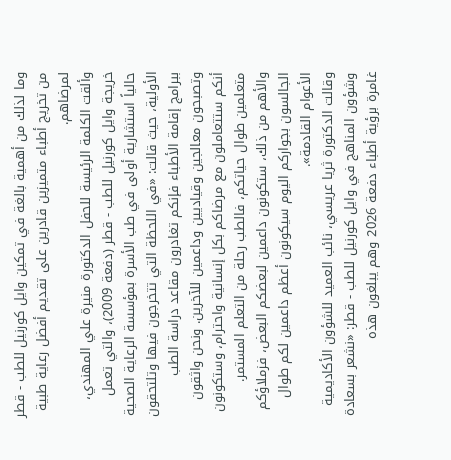وما لذلك من أهمية بالغة في تمكين وايل كورنيل للطب - قطر من تخريج أطباء متميزين قادرين على تقديم أفضل رعاية طبية لمرضاهم.
وألقت الكلمة الرئيسة للحفل الدكتورة منيرة علي المهندي، خريجة وايل كورنيل للطب - قطر (دفعة 2009)، والتي تعمل حالياً استشارية أولى في طب الأسرة بمؤسسة الرعاية الصحية الأولية، حيث قالت: «في اللحظة التي تتخرجون فيها وتلتحقون ببرامج إقامة الأطباء فإنكم تغادرون مقاعد دراسة الطب وتصبحون معالجين وقياديين وداعمين للآخرين. ونحن واثقون أنكم ستتعاملون مع مرضاكم بكل إنسانية واحترام، وستكونون متعلمين طوال حياتكم، فالطب رحلة من التعلم المستمر. والأهم من ذلك، ستكونون داعمين لبعضكم البعض، فزملاؤكم الجالسون بجواركم اليوم سيكونون أعظم داعمين لكم طوال الأعوام القادمة».
وقالت الدكتورة ثريا عريسي، نائب العميد للشؤون الأكاديمية وشؤون المناهج في وايل كورنيل للطب - قطر: «نشعر بسعادة غامرة برؤية أطباء دفعة 2026 وهم يبلغون هذه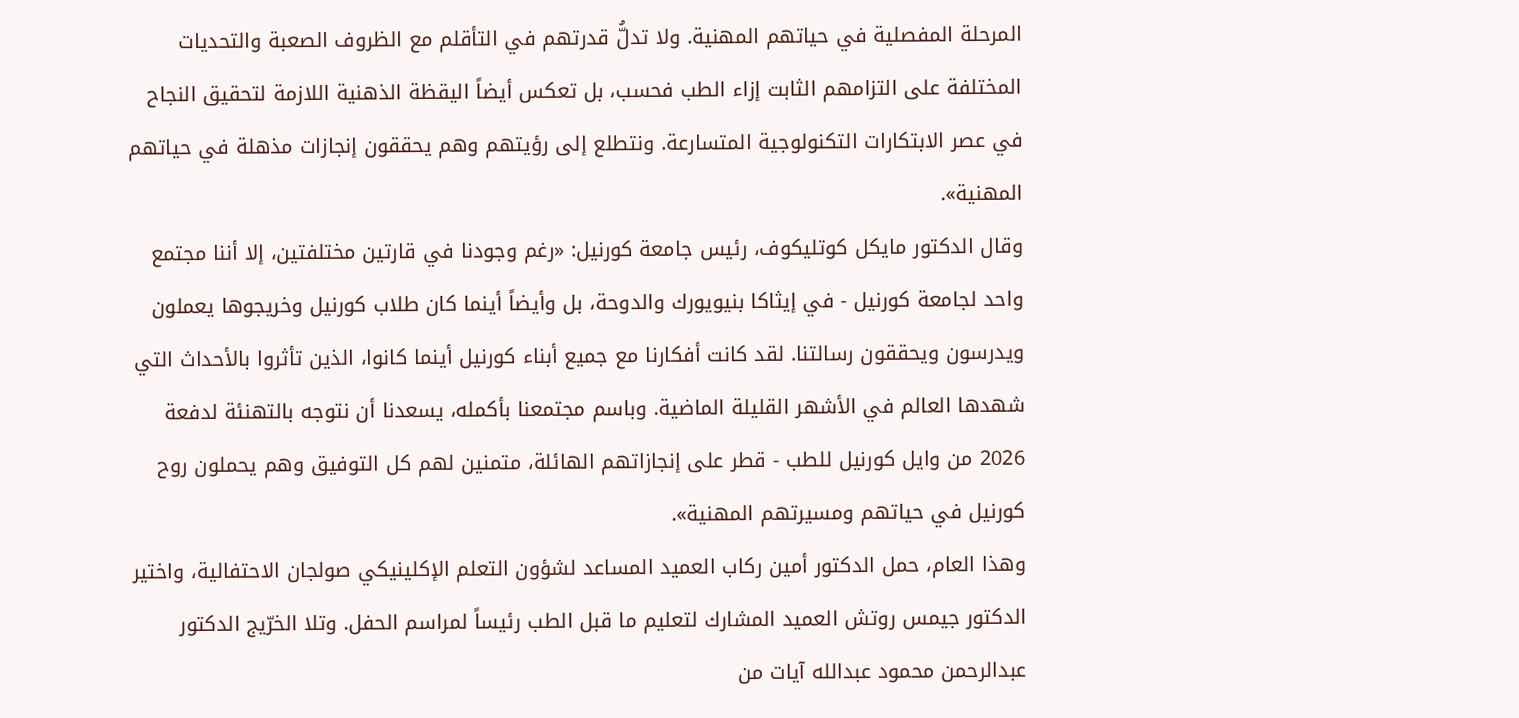المرحلة المفصلية في حياتهم المهنية. ولا تدلُّ قدرتهم في التأقلم مع الظروف الصعبة والتحديات المختلفة على التزامهم الثابت إزاء الطب فحسب، بل تعكس أيضاً اليقظة الذهنية اللازمة لتحقيق النجاح في عصر الابتكارات التكنولوجية المتسارعة. ونتطلع إلى رؤيتهم وهم يحققون إنجازات مذهلة في حياتهم المهنية».
وقال الدكتور مايكل كوتليكوف، رئيس جامعة كورنيل: «رغم وجودنا في قارتين مختلفتين، إلا أننا مجتمع واحد لجامعة كورنيل - في إيثاكا بنيويورك والدوحة، بل وأيضاً أينما كان طلاب كورنيل وخريجوها يعملون ويدرسون ويحققون رسالتنا. لقد كانت أفكارنا مع جميع أبناء كورنيل أينما كانوا، الذين تأثروا بالأحداث التي شهدها العالم في الأشهر القليلة الماضية. وباسم مجتمعنا بأكمله، يسعدنا أن نتوجه بالتهنئة لدفعة 2026 من وايل كورنيل للطب - قطر على إنجازاتهم الهائلة، متمنين لهم كل التوفيق وهم يحملون روح كورنيل في حياتهم ومسيرتهم المهنية».
وهذا العام، حمل الدكتور أمين ركاب العميد المساعد لشؤون التعلم الإكلينيكي صولجان الاحتفالية، واختير الدكتور جيمس روتش العميد المشارك لتعليم ما قبل الطب رئيساً لمراسم الحفل. وتلا الخرّيج الدكتور عبدالرحمن محمود عبدالله آيات من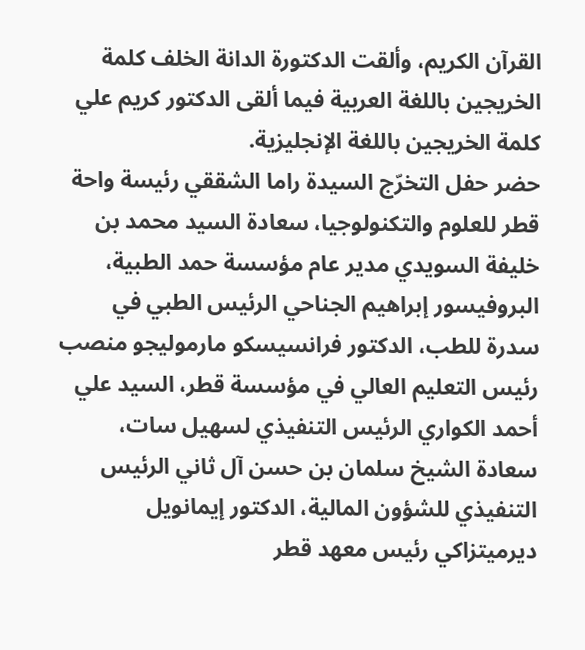القرآن الكريم، وألقت الدكتورة الدانة الخلف كلمة الخريجين باللغة العربية فيما ألقى الدكتور كريم علي كلمة الخريجين باللغة الإنجليزية.
حضر حفل التخرّج السيدة راما الشققي رئيسة واحة قطر للعلوم والتكنولوجيا، سعادة السيد محمد بن خليفة السويدي مدير عام مؤسسة حمد الطبية، البروفيسور إبراهيم الجناحي الرئيس الطبي في سدرة للطب، الدكتور فرانسيسكو مارموليجو منصب رئيس التعليم العالي في مؤسسة قطر، السيد علي أحمد الكواري الرئيس التنفيذي لسهيل سات، سعادة الشيخ سلمان بن حسن آل ثاني الرئيس التنفيذي للشؤون المالية، الدكتور إيمانويل ديرميتزاكي رئيس معهد قطر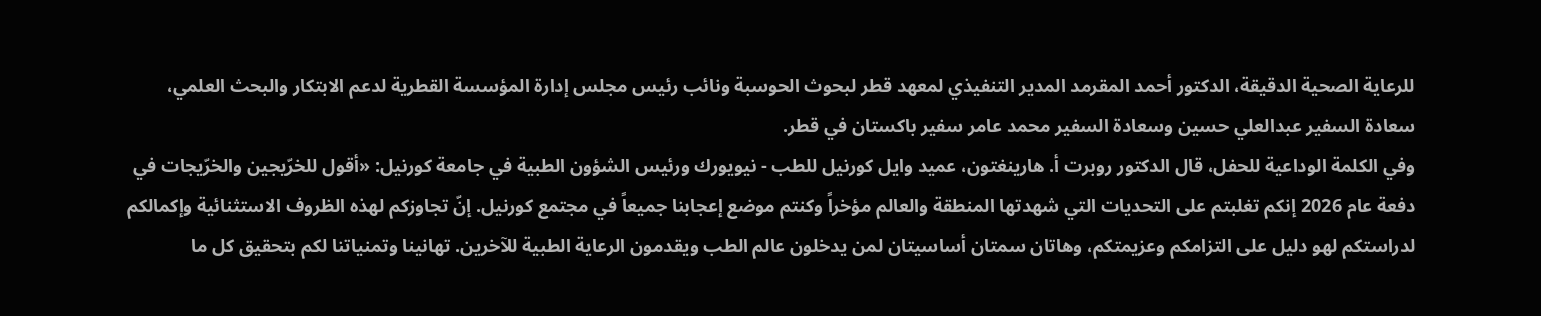للرعاية الصحية الدقيقة، الدكتور أحمد المقرمد المدير التنفيذي لمعهد قطر لبحوث الحوسبة ونائب رئيس مجلس إدارة المؤسسة القطرية لدعم الابتكار والبحث العلمي، سعادة السفير عبدالعلي حسين وسعادة السفير محمد عامر سفير باكستان في قطر.
وفي الكلمة الوداعية للحفل، قال الدكتور روبرت أ. هارينغتون، عميد وايل كورنيل للطب - نيويورك ورئيس الشؤون الطبية في جامعة كورنيل: «أقول للخرّيجين والخرّيجات في دفعة عام 2026 إنكم تغلبتم على التحديات التي شهدتها المنطقة والعالم مؤخراً وكنتم موضع إعجابنا جميعاً في مجتمع كورنيل. إنّ تجاوزكم لهذه الظروف الاستثنائية وإكمالكم لدراستكم لهو دليل على التزامكم وعزيمتكم، وهاتان سمتان أساسيتان لمن يدخلون عالم الطب ويقدمون الرعاية الطبية للآخرين. تهانينا وتمنياتنا لكم بتحقيق كل ما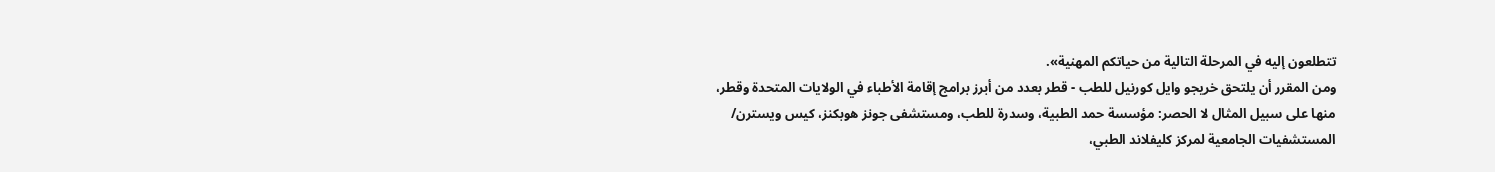تتطلعون إليه في المرحلة التالية من حياتكم المهنية».
ومن المقرر أن يلتحق خريجو وايل كورنيل للطب - قطر بعدد من أبرز برامج إقامة الأطباء في الولايات المتحدة وقطر، منها على سبيل المثال لا الحصر: مؤسسة حمد الطبية، وسدرة للطب، ومستشفى جونز هوبكنز، كيس ويسترن/ المستشفيات الجامعية لمركز كليفلاند الطبي،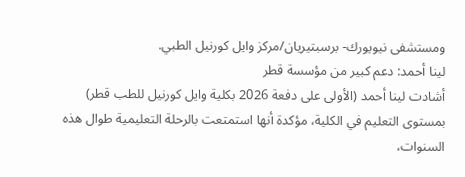ومستشفى نيويورك- برسبتيريان/مركز وايل كورنيل الطبي.
لينا أحمد: دعم كبير من مؤسسة قطر
أشادت لينا أحمد (الأولى على دفعة 2026 بكلية وايل كورنيل للطب قطر) بمستوى التعليم في الكلية، مؤكدة أنها استمتعت بالرحلة التعليمية طوال هذه السنوات،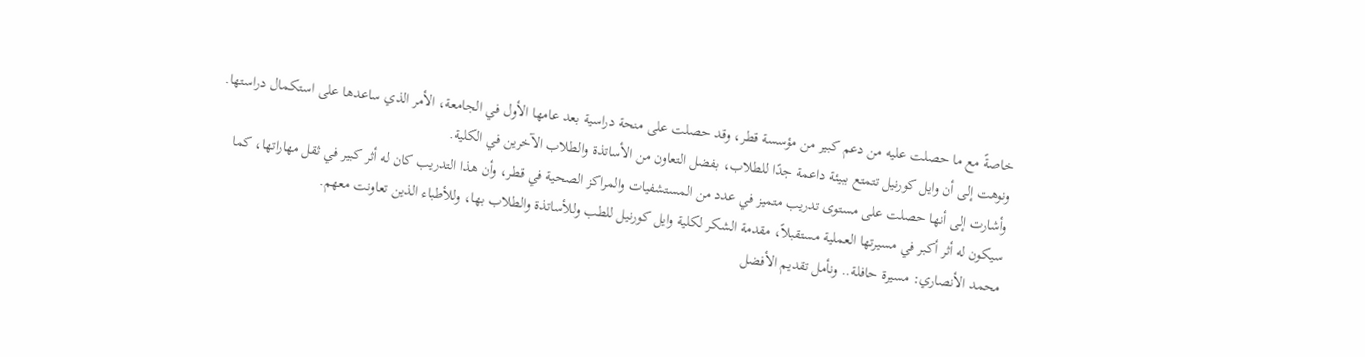خاصةً مع ما حصلت عليه من دعم كبير من مؤسسة قطر، وقد حصلت على منحة دراسية بعد عامها الأول في الجامعة، الأمر الذي ساعدها على استكمال دراستها.
ونوهت إلى أن وايل كورنيل تتمتع ببيئة داعمة جدًا للطلاب، بفضل التعاون من الأساتذة والطلاب الآخرين في الكلية.
وأشارت إلى أنها حصلت على مستوى تدريب متميز في عدد من المستشفيات والمراكز الصحية في قطر، وأن هذا التدريب كان له أثر كبير في ثقل مهاراتها، كما سيكون له أثر أكبر في مسيرتها العملية مستقبلاً، مقدمة الشكر لكلية وايل كورنيل للطب وللأساتذة والطلاب بها، وللأطباء الذين تعاونت معهم.
محمد الأنصاري: مسيرة حافلة.. ونأمل تقديم الأفضل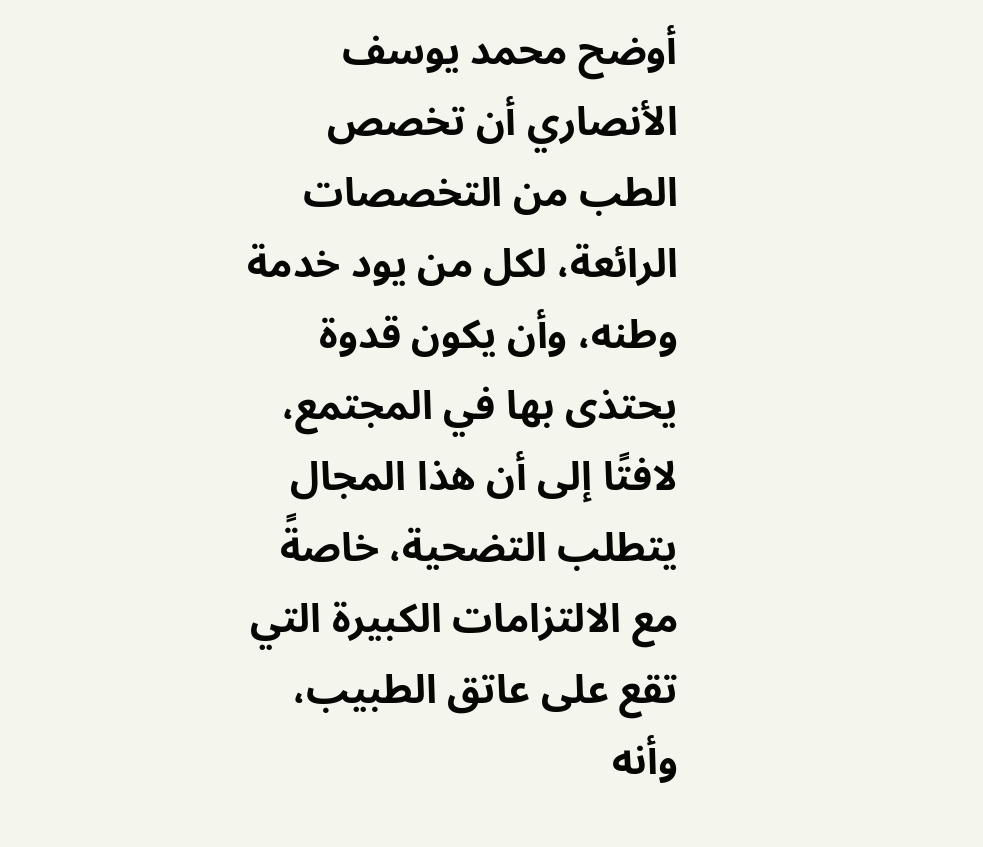أوضح محمد يوسف الأنصاري أن تخصص الطب من التخصصات الرائعة، لكل من يود خدمة وطنه، وأن يكون قدوة يحتذى بها في المجتمع، لافتًا إلى أن هذا المجال يتطلب التضحية، خاصةً مع الالتزامات الكبيرة التي تقع على عاتق الطبيب، وأنه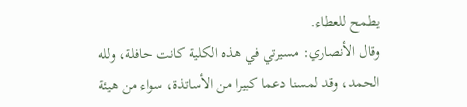يطمح للعطاء.
وقال الأنصاري: مسيرتي في هذه الكلية كانت حافلة، ولله الحمد، وقد لمسنا دعما كبيرا من الأساتذة، سواء من هيئة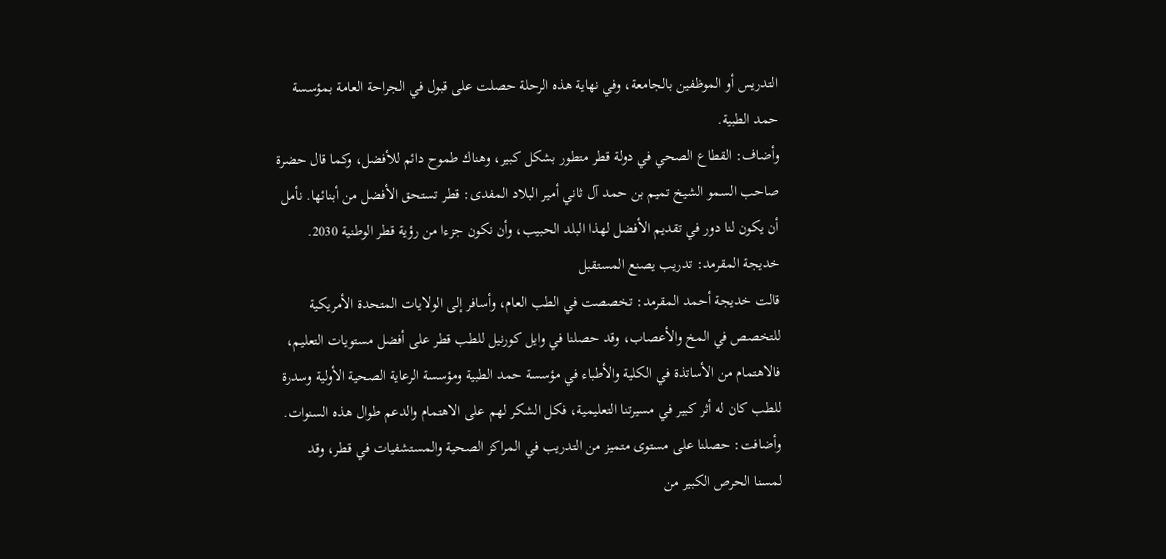التدريس أو الموظفين بالجامعة، وفي نهاية هذه الرحلة حصلت على قبول في الجراحة العامة بمؤسسة حمد الطبية.
وأضاف: القطاع الصحي في دولة قطر متطور بشكل كبير، وهناك طموح دائم للأفضل، وكما قال حضرة صاحب السمو الشيخ تميم بن حمد آل ثاني أمير البلاد المفدى: قطر تستحق الأفضل من أبنائها. نأمل أن يكون لنا دور في تقديم الأفضل لهذا البلد الحبيب، وأن نكون جزءا من رؤية قطر الوطنية 2030.
خديجة المقرمد: تدريب يصنع المستقبل
قالت خديجة أحمد المقرمد: تخصصت في الطب العام، وأسافر إلى الولايات المتحدة الأمريكية للتخصص في المخ والأعصاب، وقد حصلنا في وايل كورنيل للطب قطر على أفضل مستويات التعليم، فالاهتمام من الأساتذة في الكلية والأطباء في مؤسسة حمد الطبية ومؤسسة الرعاية الصحية الأولية وسدرة للطب كان له أثر كبير في مسيرتنا التعليمية، فكل الشكر لهم على الاهتمام والدعم طوال هذه السنوات.
وأضافت: حصلنا على مستوى متميز من التدريب في المراكز الصحية والمستشفيات في قطر، وقد لمسنا الحرص الكبير من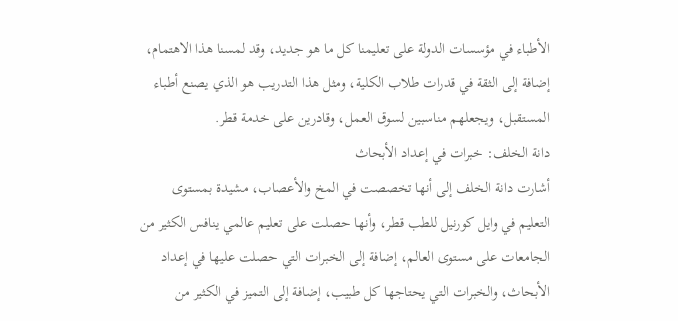الأطباء في مؤسسات الدولة على تعليمنا كل ما هو جديد، وقد لمسنا هذا الاهتمام، إضافة إلى الثقة في قدرات طلاب الكلية، ومثل هذا التدريب هو الذي يصنع أطباء المستقبل، ويجعلهم مناسبين لسوق العمل، وقادرين على خدمة قطر.
دانة الخلف: خبرات في إعداد الأبحاث
أشارت دانة الخلف إلى أنها تخصصت في المخ والأعصاب، مشيدة بمستوى التعليم في وايل كورنيل للطب قطر، وأنها حصلت على تعليم عالمي ينافس الكثير من الجامعات على مستوى العالم، إضافة إلى الخبرات التي حصلت عليها في إعداد الأبحاث، والخبرات التي يحتاجها كل طبيب، إضافة إلى التميز في الكثير من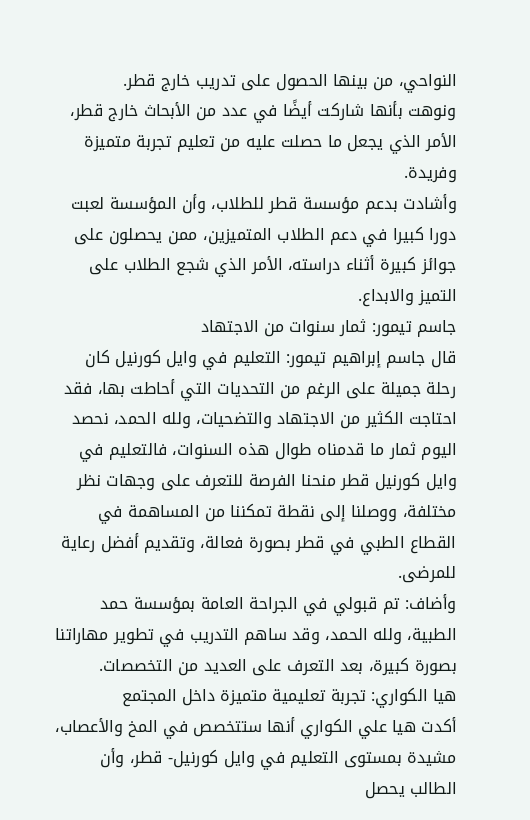النواحي، من بينها الحصول على تدريب خارج قطر.
ونوهت بأنها شاركت أيضًا في عدد من الأبحاث خارج قطر، الأمر الذي يجعل ما حصلت عليه من تعليم تجربة متميزة وفريدة.
وأشادت بدعم مؤسسة قطر للطلاب، وأن المؤسسة لعبت دورا كبيرا في دعم الطلاب المتميزين، ممن يحصلون على جوائز كبيرة أثناء دراسته، الأمر الذي شجع الطلاب على التميز والابداع.
جاسم تيمور: ثمار سنوات من الاجتهاد
قال جاسم إبراهيم تيمور: التعليم في وايل كورنيل كان رحلة جميلة على الرغم من التحديات التي أحاطت بها، فقد احتاجت الكثير من الاجتهاد والتضحيات، ولله الحمد، نحصد اليوم ثمار ما قدمناه طوال هذه السنوات، فالتعليم في وايل كورنيل قطر منحنا الفرصة للتعرف على وجهات نظر مختلفة، ووصلنا إلى نقطة تمكننا من المساهمة في القطاع الطبي في قطر بصورة فعالة، وتقديم أفضل رعاية للمرضى.
وأضاف: تم قبولي في الجراحة العامة بمؤسسة حمد الطبية، ولله الحمد، وقد ساهم التدريب في تطوير مهاراتنا بصورة كبيرة، بعد التعرف على العديد من التخصصات.
هيا الكواري: تجربة تعليمية متميزة داخل المجتمع
أكدت هيا علي الكواري أنها ستتخصص في المخ والأعصاب، مشيدة بمستوى التعليم في وايل كورنيل- قطر، وأن الطالب يحصل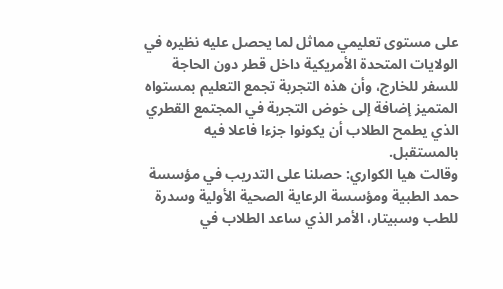على مستوى تعليمي مماثل لما يحصل عليه نظيره في الولايات المتحدة الأمريكية داخل قطر دون الحاجة للسفر للخارج، وأن هذه التجربة تجمع التعليم بمستواه المتميز إضافة إلى خوض التجربة في المجتمع القطري الذي يطمح الطلاب أن يكونوا جزءا فاعلا فيه بالمستقبل.
وقالت هيا الكواري: حصلنا على التدريب في مؤسسة حمد الطبية ومؤسسة الرعاية الصحية الأولية وسدرة للطب وسبيتار، الأمر الذي ساعد الطلاب في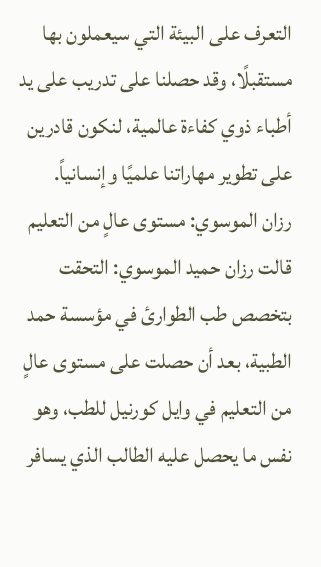التعرف على البيئة التي سيعملون بها مستقبلًا، وقد حصلنا على تدريب على يد أطباء ذوي كفاءة عالمية، لنكون قادرين على تطوير مهاراتنا علميًا وإنسانياً.
رزان الموسوي: مستوى عالٍ من التعليم
قالت رزان حميد الموسوي: التحقت بتخصص طب الطوارئ في مؤسسة حمد الطبية، بعد أن حصلت على مستوى عالٍ من التعليم في وايل كورنيل للطب، وهو نفس ما يحصل عليه الطالب الذي يسافر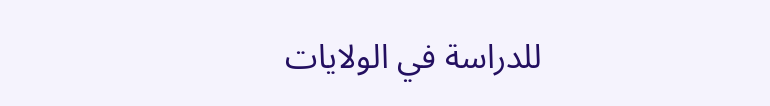للدراسة في الولايات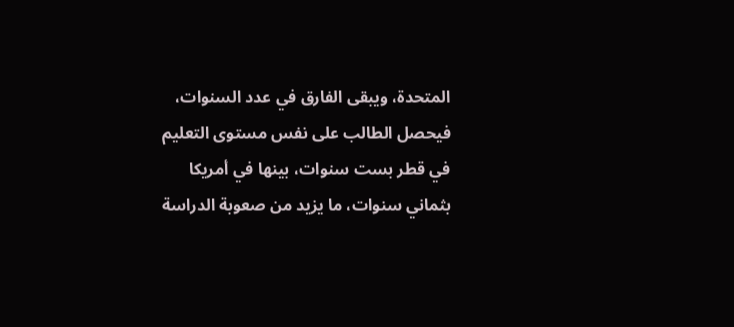المتحدة، ويبقى الفارق في عدد السنوات، فيحصل الطالب على نفس مستوى التعليم في قطر بست سنوات، بينها في أمريكا بثماني سنوات، ما يزيد من صعوبة الدراسة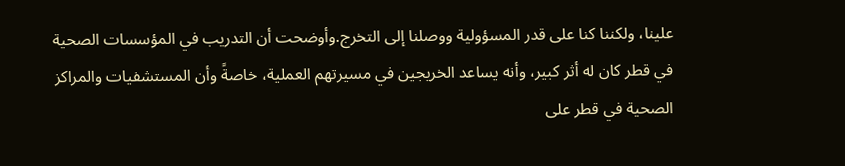علينا، ولكننا كنا على قدر المسؤولية ووصلنا إلى التخرج.وأوضحت أن التدريب في المؤسسات الصحية في قطر كان له أثر كبير، وأنه يساعد الخريجين في مسيرتهم العملية، خاصةً وأن المستشفيات والمراكز الصحية في قطر على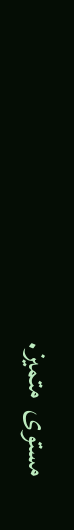مستوى متميز.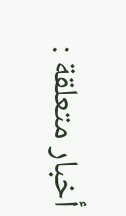أخبار متعلقة :